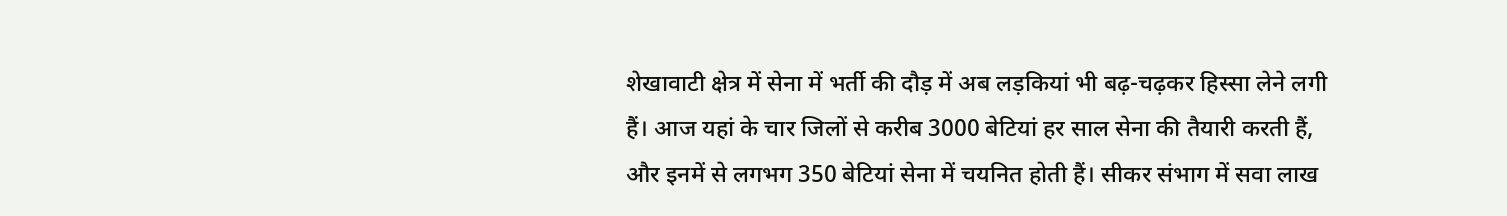शेखावाटी क्षेत्र में सेना में भर्ती की दौड़ में अब लड़कियां भी बढ़-चढ़कर हिस्सा लेने लगी हैं। आज यहां के चार जिलों से करीब 3000 बेटियां हर साल सेना की तैयारी करती हैं, और इनमें से लगभग 350 बेटियां सेना में चयनित होती हैं। सीकर संभाग में सवा लाख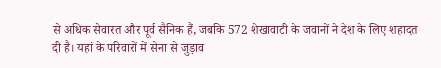से अधिक सेवारत और पूर्व सैनिक हैं, जबकि 572 शेखावाटी के जवानों ने देश के लिए शहादत दी है। यहां के परिवारों में सेना से जुड़ाव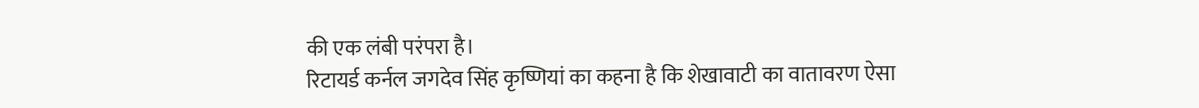की एक लंबी परंपरा है।
रिटायर्ड कर्नल जगदेव सिंह कृष्णियां का कहना है कि शेखावाटी का वातावरण ऐसा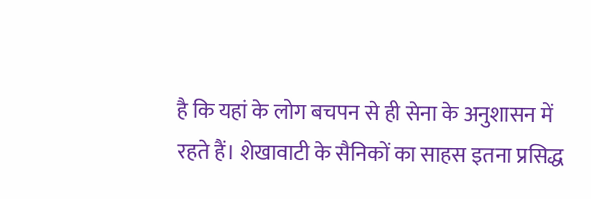है कि यहां के लोग बचपन से ही सेना के अनुशासन में रहते हैं। शेखावाटी के सैनिकों का साहस इतना प्रसिद्ध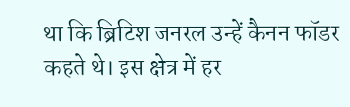था कि ब्रिटिश जनरल उन्हें कैनन फॉडर कहते थे। इस क्षेत्र में हर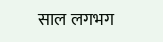साल लगभग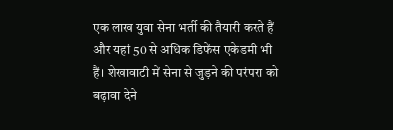एक लाख युवा सेना भर्ती की तैयारी करते हैं और यहां 50 से अधिक डिफेंस एकेडमी भी हैं। शेखावाटी में सेना से जुड़ने की परंपरा को बढ़ावा देने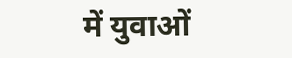में युवाओं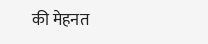की मेहनत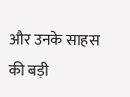और उनके साहस की बड़ी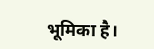भूमिका है।